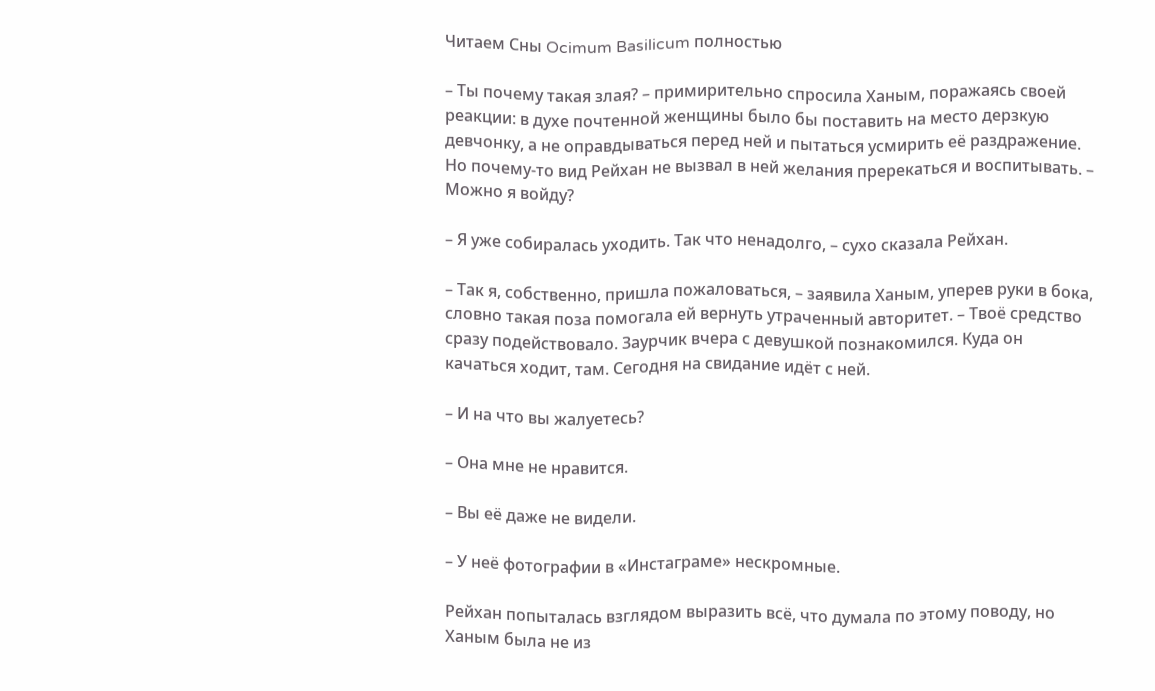Читаем Сны Ocimum Basilicum полностью

– Ты почему такая злая? – примирительно спросила Ханым, поражаясь своей реакции: в духе почтенной женщины было бы поставить на место дерзкую девчонку, а не оправдываться перед ней и пытаться усмирить её раздражение. Но почему-то вид Рейхан не вызвал в ней желания пререкаться и воспитывать. – Можно я войду?

– Я уже собиралась уходить. Так что ненадолго, – сухо сказала Рейхан.

– Так я, собственно, пришла пожаловаться, – заявила Ханым, уперев руки в бока, словно такая поза помогала ей вернуть утраченный авторитет. – Твоё средство сразу подействовало. Заурчик вчера с девушкой познакомился. Куда он качаться ходит, там. Сегодня на свидание идёт с ней.

– И на что вы жалуетесь?

– Она мне не нравится.

– Вы её даже не видели.

– У неё фотографии в «Инстаграме» нескромные.

Рейхан попыталась взглядом выразить всё, что думала по этому поводу, но Ханым была не из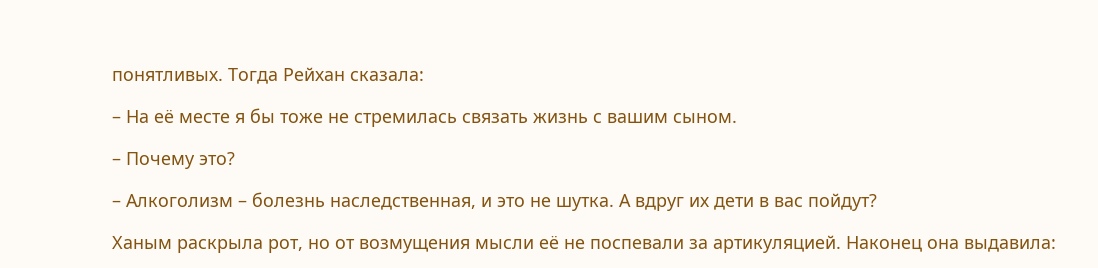понятливых. Тогда Рейхан сказала:

– На её месте я бы тоже не стремилась связать жизнь с вашим сыном.

– Почему это?

– Алкоголизм – болезнь наследственная, и это не шутка. А вдруг их дети в вас пойдут?

Ханым раскрыла рот, но от возмущения мысли её не поспевали за артикуляцией. Наконец она выдавила: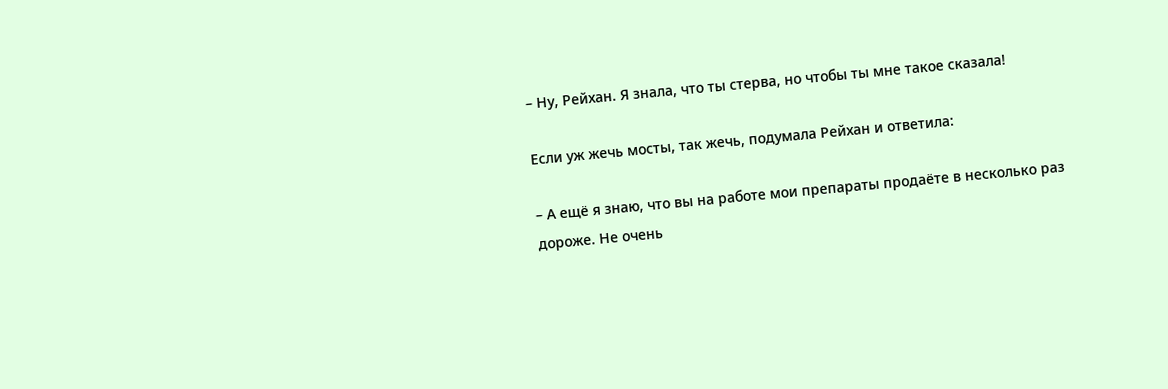– Ну, Рейхан. Я знала, что ты стерва, но чтобы ты мне такое сказала!

Если уж жечь мосты, так жечь, подумала Рейхан и ответила:

– А ещё я знаю, что вы на работе мои препараты продаёте в несколько раз дороже. Не очень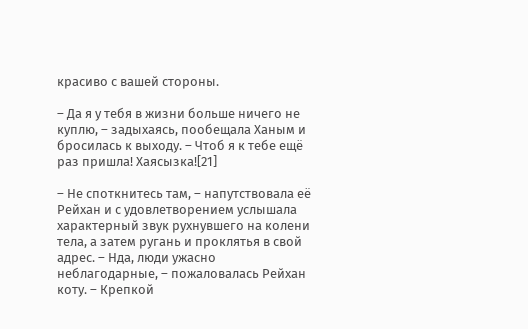красиво с вашей стороны.

– Да я у тебя в жизни больше ничего не куплю, – задыхаясь, пообещала Ханым и бросилась к выходу. – Чтоб я к тебе ещё раз пришла! Хаясызка![21]

– Не споткнитесь там, – напутствовала её Рейхан и с удовлетворением услышала характерный звук рухнувшего на колени тела, а затем ругань и проклятья в свой адрес. – Нда, люди ужасно неблагодарные, – пожаловалась Рейхан коту. – Крепкой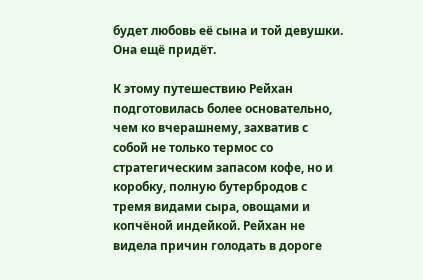будет любовь её сына и той девушки. Она ещё придёт.

К этому путешествию Рейхан подготовилась более основательно, чем ко вчерашнему, захватив с собой не только термос со стратегическим запасом кофе, но и коробку, полную бутербродов с тремя видами сыра, овощами и копчёной индейкой. Рейхан не видела причин голодать в дороге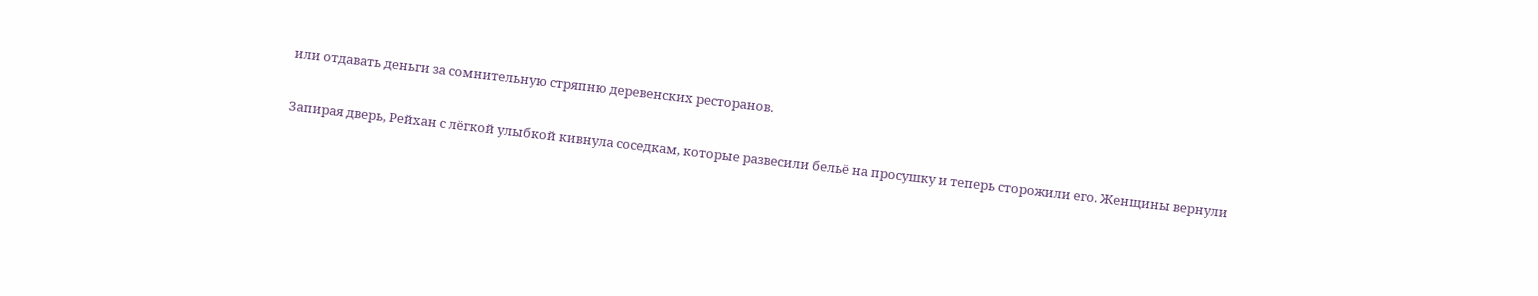или отдавать деньги за сомнительную стряпню деревенских ресторанов.

Запирая дверь, Рейхан с лёгкой улыбкой кивнула соседкам, которые развесили бельё на просушку и теперь сторожили его. Женщины вернули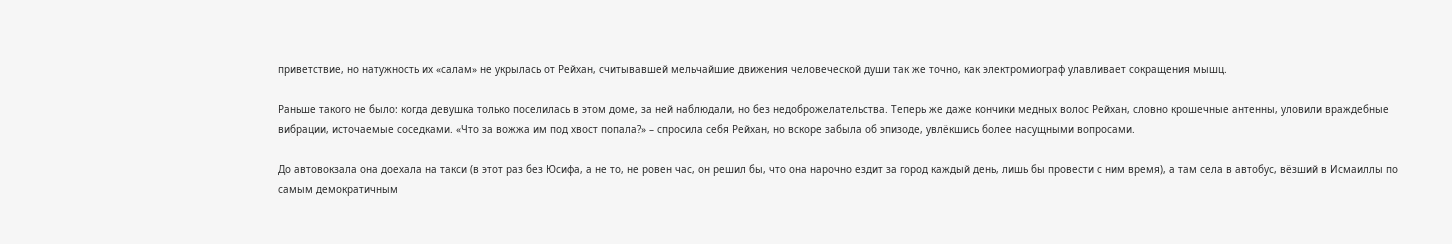приветствие, но натужность их «салам» не укрылась от Рейхан, считывавшей мельчайшие движения человеческой души так же точно, как электромиограф улавливает сокращения мышц.

Раньше такого не было: когда девушка только поселилась в этом доме, за ней наблюдали, но без недоброжелательства. Теперь же даже кончики медных волос Рейхан, словно крошечные антенны, уловили враждебные вибрации, источаемые соседками. «Что за вожжа им под хвост попала?» – спросила себя Рейхан, но вскоре забыла об эпизоде, увлёкшись более насущными вопросами.

До автовокзала она доехала на такси (в этот раз без Юсифа, а не то, не ровен час, он решил бы, что она нарочно ездит за город каждый день, лишь бы провести с ним время), а там села в автобус, вёзший в Исмаиллы по самым демократичным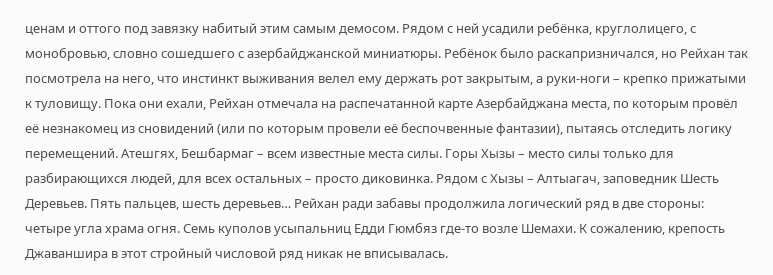ценам и оттого под завязку набитый этим самым демосом. Рядом с ней усадили ребёнка, круглолицего, с монобровью, словно сошедшего с азербайджанской миниатюры. Ребёнок было раскапризничался, но Рейхан так посмотрела на него, что инстинкт выживания велел ему держать рот закрытым, а руки-ноги – крепко прижатыми к туловищу. Пока они ехали, Рейхан отмечала на распечатанной карте Азербайджана места, по которым провёл её незнакомец из сновидений (или по которым провели её беспочвенные фантазии), пытаясь отследить логику перемещений. Атешгях, Бешбармаг – всем известные места силы. Горы Хызы – место силы только для разбирающихся людей, для всех остальных – просто диковинка. Рядом с Хызы – Алтыагач, заповедник Шесть Деревьев. Пять пальцев, шесть деревьев… Рейхан ради забавы продолжила логический ряд в две стороны: четыре угла храма огня. Семь куполов усыпальниц Едди Гюмбяз где-то возле Шемахи. К сожалению, крепость Джаваншира в этот стройный числовой ряд никак не вписывалась.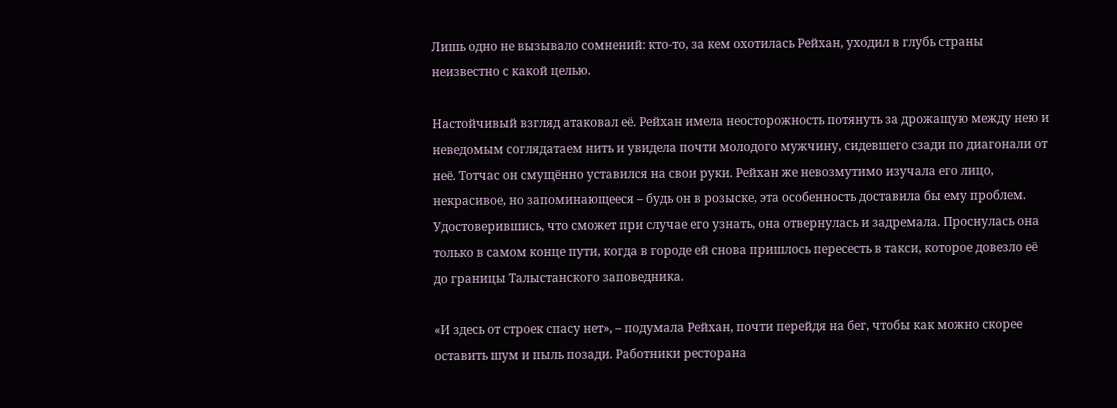Лишь одно не вызывало сомнений: кто-то, за кем охотилась Рейхан, уходил в глубь страны неизвестно с какой целью.

Настойчивый взгляд атаковал её. Рейхан имела неосторожность потянуть за дрожащую между нею и неведомым соглядатаем нить и увидела почти молодого мужчину, сидевшего сзади по диагонали от неё. Тотчас он смущённо уставился на свои руки. Рейхан же невозмутимо изучала его лицо, некрасивое, но запоминающееся – будь он в розыске, эта особенность доставила бы ему проблем. Удостоверившись, что сможет при случае его узнать, она отвернулась и задремала. Проснулась она только в самом конце пути, когда в городе ей снова пришлось пересесть в такси, которое довезло её до границы Талыстанского заповедника.

«И здесь от строек спасу нет», – подумала Рейхан, почти перейдя на бег, чтобы как можно скорее оставить шум и пыль позади. Работники ресторана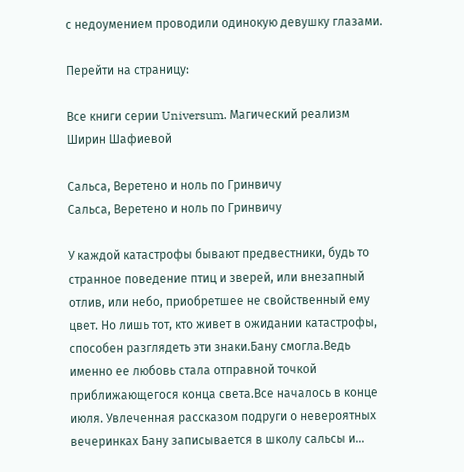с недоумением проводили одинокую девушку глазами.

Перейти на страницу:

Все книги серии Universum. Магический реализм Ширин Шафиевой

Сальса, Веретено и ноль по Гринвичу
Сальса, Веретено и ноль по Гринвичу

У каждой катастрофы бывают предвестники, будь то странное поведение птиц и зверей, или внезапный отлив, или небо, приобретшее не свойственный ему цвет. Но лишь тот, кто живет в ожидании катастрофы, способен разглядеть эти знаки.Бану смогла.Ведь именно ее любовь стала отправной точкой приближающегося конца света.Все началось в конце июля. Увлеченная рассказом подруги о невероятных вечеринках Бану записывается в школу сальсы и…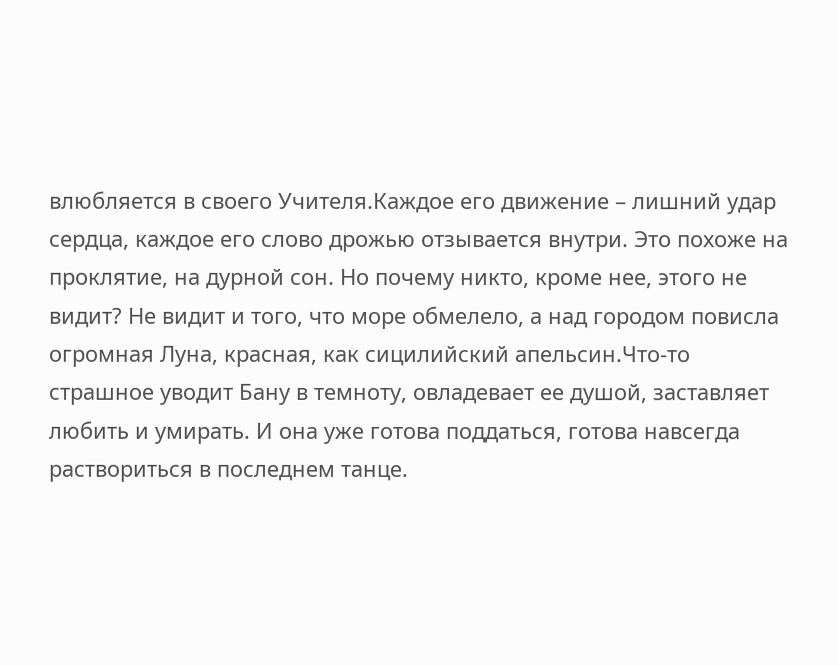влюбляется в своего Учителя.Каждое его движение – лишний удар сердца, каждое его слово дрожью отзывается внутри. Это похоже на проклятие, на дурной сон. Но почему никто, кроме нее, этого не видит? Не видит и того, что море обмелело, а над городом повисла огромная Луна, красная, как сицилийский апельсин.Что-то страшное уводит Бану в темноту, овладевает ее душой, заставляет любить и умирать. И она уже готова поддаться, готова навсегда раствориться в последнем танце.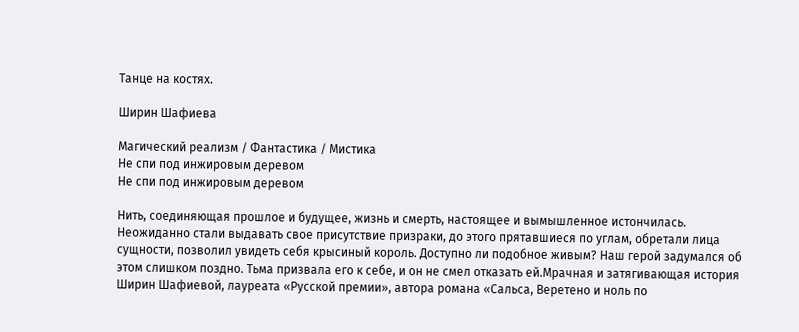Танце на костях.

Ширин Шафиева

Магический реализм / Фантастика / Мистика
Не спи под инжировым деревом
Не спи под инжировым деревом

Нить, соединяющая прошлое и будущее, жизнь и смерть, настоящее и вымышленное истончилась. Неожиданно стали выдавать свое присутствие призраки, до этого прятавшиеся по углам, обретали лица сущности, позволил увидеть себя крысиный король. Доступно ли подобное живым? Наш герой задумался об этом слишком поздно. Тьма призвала его к себе, и он не смел отказать ей.Мрачная и затягивающая история Ширин Шафиевой, лауреата «Русской премии», автора романа «Сальса, Веретено и ноль по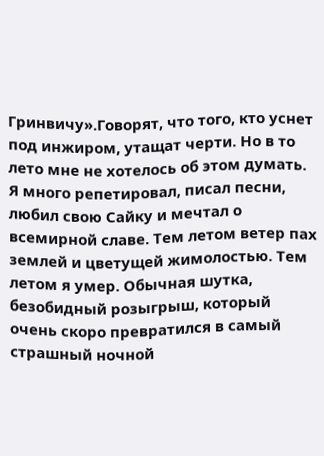Гринвичу».Говорят, что того, кто уснет под инжиром, утащат черти. Но в то лето мне не хотелось об этом думать. Я много репетировал, писал песни, любил свою Сайку и мечтал о всемирной славе. Тем летом ветер пах землей и цветущей жимолостью. Тем летом я умер. Обычная шутка, безобидный розыгрыш, который очень скоро превратился в самый страшный ночной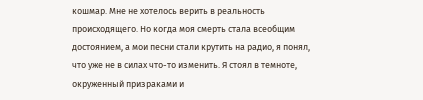кошмар. Мне не хотелось верить в реальность происходящего. Но когда моя смерть стала всеобщим достоянием, а мои песни стали крутить на радио, я понял, что уже не в силах что-то изменить. Я стоял в темноте, окруженный призраками и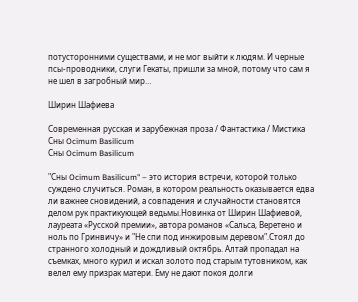потусторонними существами, и не мог выйти к людям. И черные псы-проводники, слуги Гекаты, пришли за мной, потому что сам я не шел в загробный мир…

Ширин Шафиева

Современная русская и зарубежная проза / Фантастика / Мистика
Сны Ocimum Basilicum
Сны Ocimum Basilicum

"Сны Ocimum Basilicum" – это история встречи, которой только суждено случиться. Роман, в котором реальность оказывается едва ли важнее сновидений, а совпадения и случайности становятся делом рук практикующей ведьмы.Новинка от Ширин Шафиевой, лауреата «Русской премии», автора романов «Сальса, Веретено и ноль по Гринвичу» и "Не спи под инжировым деревом".Стоял до странного холодный и дождливый октябрь. Алтай пропадал на съемках, много курил и искал золото под старым тутовником, как велел ему призрак матери. Ему не дают покоя долги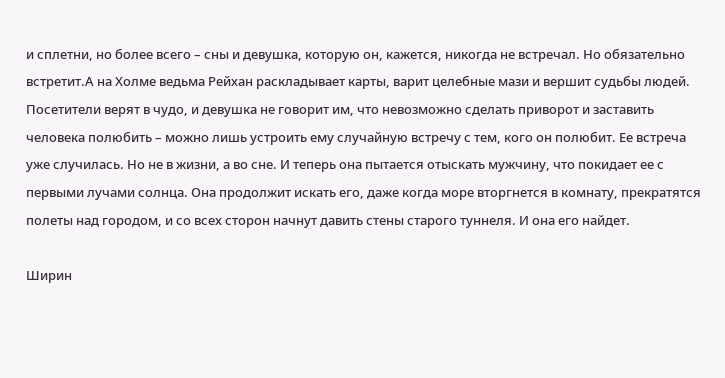и сплетни, но более всего – сны и девушка, которую он, кажется, никогда не встречал. Но обязательно встретит.А на Холме ведьма Рейхан раскладывает карты, варит целебные мази и вершит судьбы людей. Посетители верят в чудо, и девушка не говорит им, что невозможно сделать приворот и заставить человека полюбить – можно лишь устроить ему случайную встречу с тем, кого он полюбит. Ее встреча уже случилась. Но не в жизни, а во сне. И теперь она пытается отыскать мужчину, что покидает ее с первыми лучами солнца. Она продолжит искать его, даже когда море вторгнется в комнату, прекратятся полеты над городом, и со всех сторон начнут давить стены старого туннеля. И она его найдет.

Ширин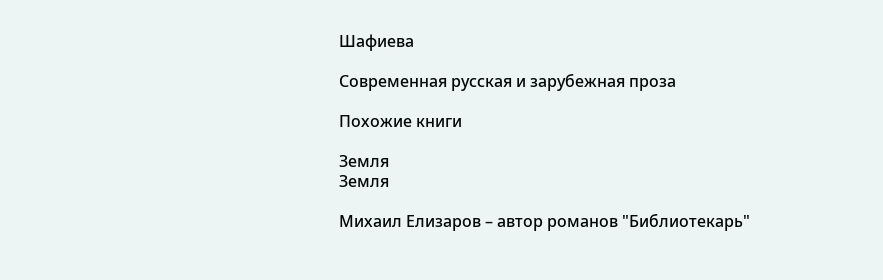Шафиева

Современная русская и зарубежная проза

Похожие книги

Земля
Земля

Михаил Елизаров – автор романов "Библиотекарь"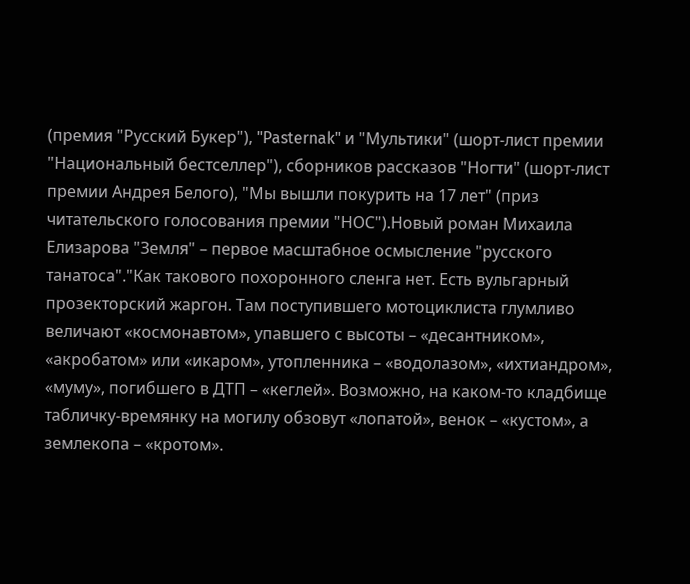(премия "Русский Букер"), "Pasternak" и "Мультики" (шорт-лист премии "Национальный бестселлер"), сборников рассказов "Ногти" (шорт-лист премии Андрея Белого), "Мы вышли покурить на 17 лет" (приз читательского голосования премии "НОС").Новый роман Михаила Елизарова "Земля" – первое масштабное осмысление "русского танатоса"."Как такового похоронного сленга нет. Есть вульгарный прозекторский жаргон. Там поступившего мотоциклиста глумливо величают «космонавтом», упавшего с высоты – «десантником», «акробатом» или «икаром», утопленника – «водолазом», «ихтиандром», «муму», погибшего в ДТП – «кеглей». Возможно, на каком-то кладбище табличку-времянку на могилу обзовут «лопатой», венок – «кустом», а землекопа – «кротом».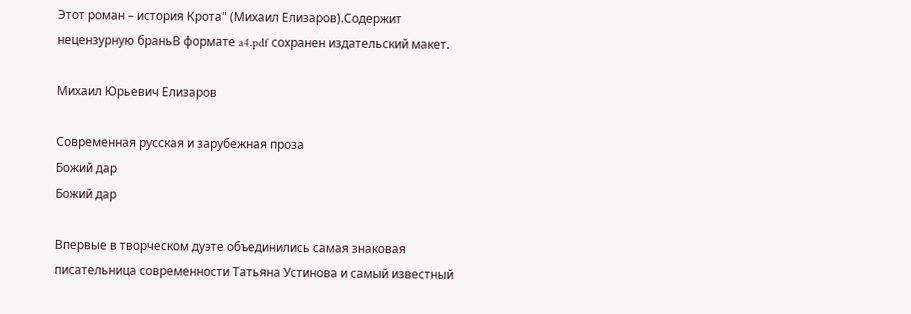Этот роман – история Крота" (Михаил Елизаров).Содержит нецензурную браньВ формате a4.pdf сохранен издательский макет.

Михаил Юрьевич Елизаров

Современная русская и зарубежная проза
Божий дар
Божий дар

Впервые в творческом дуэте объединились самая знаковая писательница современности Татьяна Устинова и самый известный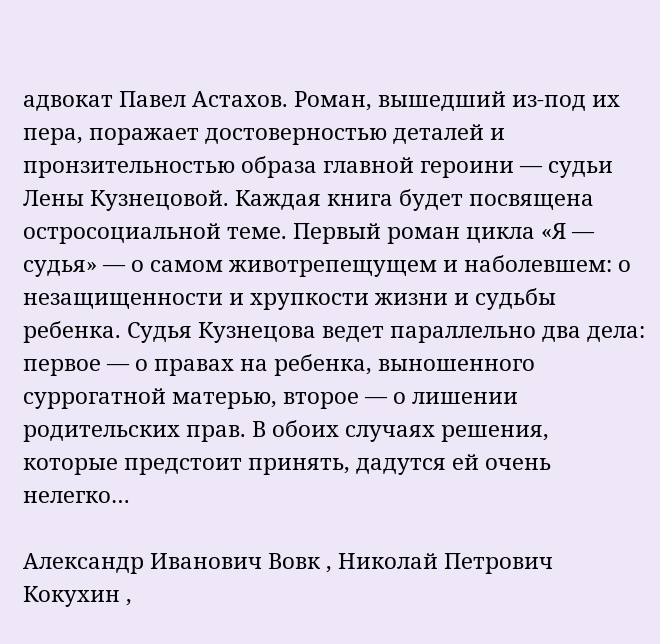адвокат Павел Астахов. Роман, вышедший из-под их пера, поражает достоверностью деталей и пронзительностью образа главной героини — судьи Лены Кузнецовой. Каждая книга будет посвящена остросоциальной теме. Первый роман цикла «Я — судья» — о самом животрепещущем и наболевшем: о незащищенности и хрупкости жизни и судьбы ребенка. Судья Кузнецова ведет параллельно два дела: первое — о правах на ребенка, выношенного суррогатной матерью, второе — о лишении родительских прав. В обоих случаях решения, которые предстоит принять, дадутся ей очень нелегко…

Александр Иванович Вовк , Николай Петрович Кокухин ,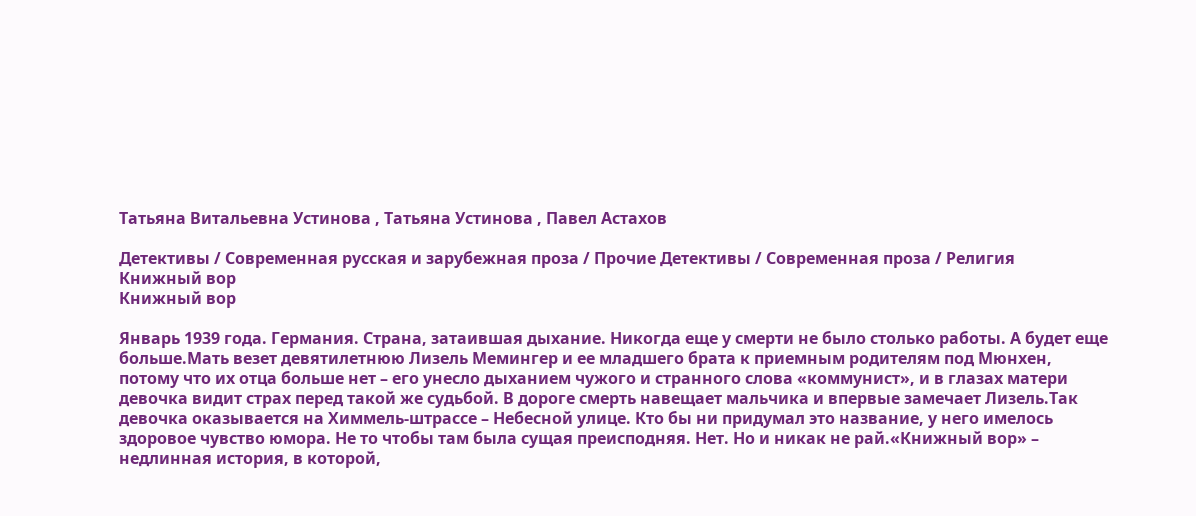Татьяна Витальевна Устинова , Татьяна Устинова , Павел Астахов

Детективы / Современная русская и зарубежная проза / Прочие Детективы / Современная проза / Религия
Книжный вор
Книжный вор

Январь 1939 года. Германия. Страна, затаившая дыхание. Никогда еще у смерти не было столько работы. А будет еще больше.Мать везет девятилетнюю Лизель Мемингер и ее младшего брата к приемным родителям под Мюнхен, потому что их отца больше нет – его унесло дыханием чужого и странного слова «коммунист», и в глазах матери девочка видит страх перед такой же судьбой. В дороге смерть навещает мальчика и впервые замечает Лизель.Так девочка оказывается на Химмель-штрассе – Небесной улице. Кто бы ни придумал это название, у него имелось здоровое чувство юмора. Не то чтобы там была сущая преисподняя. Нет. Но и никак не рай.«Книжный вор» – недлинная история, в которой,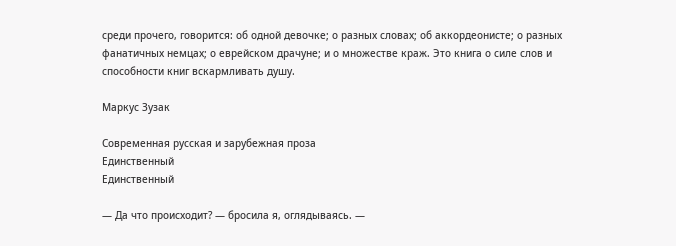среди прочего, говорится: об одной девочке; о разных словах; об аккордеонисте; о разных фанатичных немцах; о еврейском драчуне; и о множестве краж. Это книга о силе слов и способности книг вскармливать душу.

Маркус Зузак

Современная русская и зарубежная проза
Единственный
Единственный

— Да что происходит? — бросила я, оглядываясь. —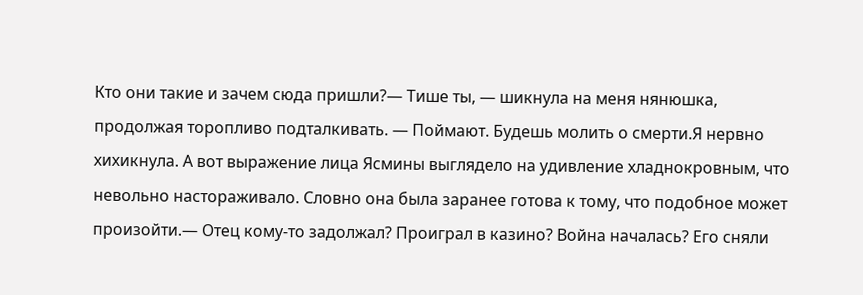Кто они такие и зачем сюда пришли?— Тише ты, — шикнула на меня нянюшка, продолжая торопливо подталкивать. — Поймают. Будешь молить о смерти.Я нервно хихикнула. А вот выражение лица Ясмины выглядело на удивление хладнокровным, что невольно настораживало. Словно она была заранее готова к тому, что подобное может произойти.— Отец кому-то задолжал? Проиграл в казино? Война началась? Его сняли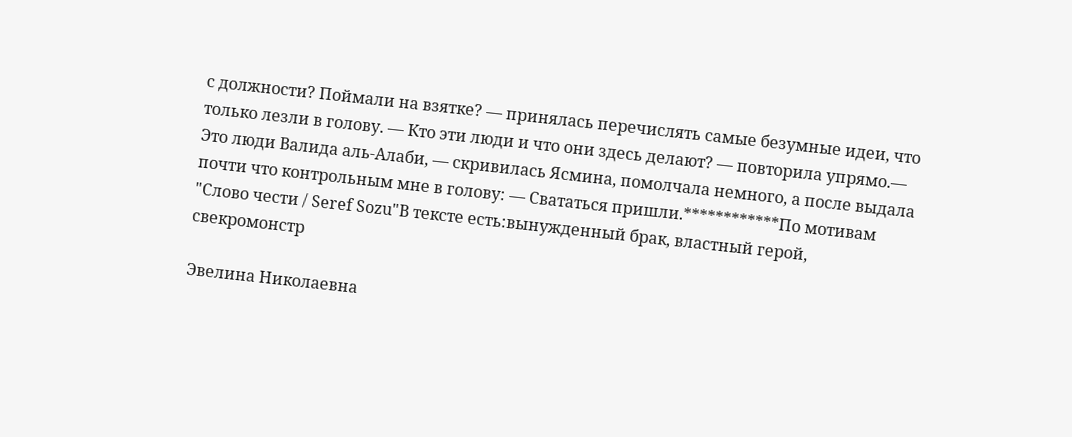с должности? Поймали на взятке? — принялась перечислять самые безумные идеи, что только лезли в голову. — Кто эти люди и что они здесь делают? — повторила упрямо.— Это люди Валида аль-Алаби, — скривилась Ясмина, помолчала немного, а после выдала почти что контрольным мне в голову: — Свататься пришли.************По мотивам "Слово чести / Seref Sozu"В тексте есть:вынужденный брак, властный герой, свекромонстр

Эвелина Николаевна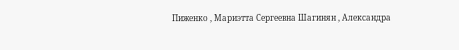Пиженко , Мариэтта Сергеевна Шагинян , Александра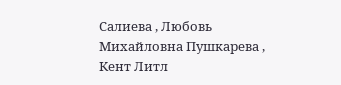Салиева , Любовь Михайловна Пушкарева , Кент Литл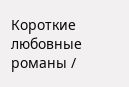Короткие любовные романы /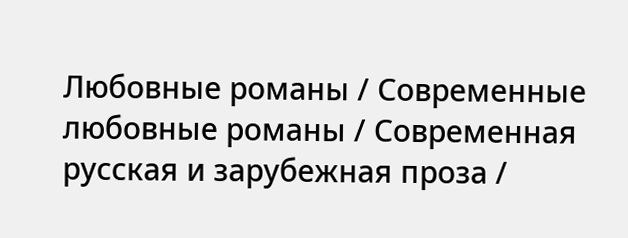Любовные романы / Современные любовные романы / Современная русская и зарубежная проза /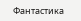Фантастика